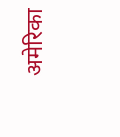अमेरिका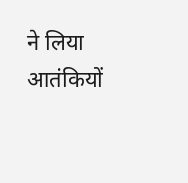ने लिया आतंकियों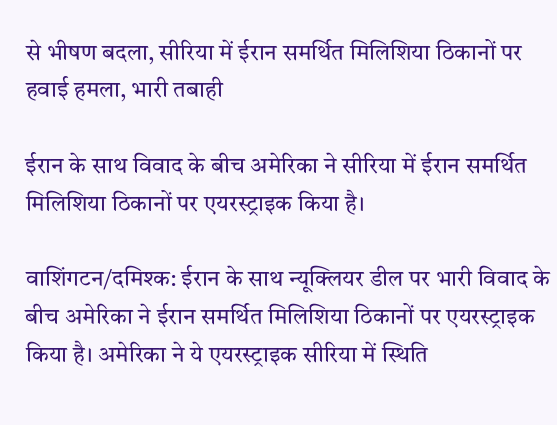से भीषण बदला, सीरिया में ईरान समर्थित मिलिशिया ठिकानों पर हवाई हमला, भारी तबाही

ईरान के साथ विवाद के बीच अमेरिका ने सीरिया में ईरान समर्थित मिलिशिया ठिकानों पर एयरस्ट्राइक किया है।

वाशिंगटन/दमिश्क: ईरान के साथ न्यूक्लियर डील पर भारी विवाद के बीच अमेरिका ने ईरान समर्थित मिलिशिया ठिकानों पर एयरस्ट्राइक किया है। अमेरिका ने ये एयरस्ट्राइक सीरिया में स्थिति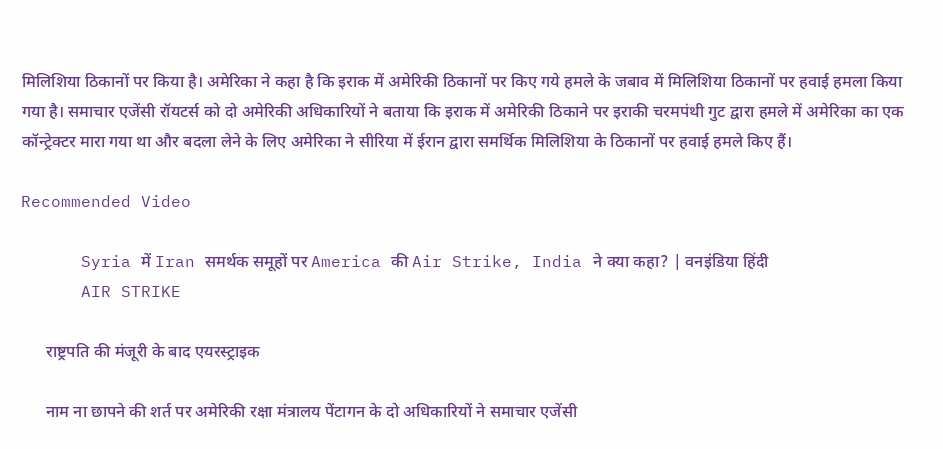मिलिशिया ठिकानों पर किया है। अमेरिका ने कहा है कि इराक में अमेरिकी ठिकानों पर किए गये हमले के जबाव में मिलिशिया ठिकानों पर हवाई हमला किया गया है। समाचार एजेंसी रॉयटर्स को दो अमेरिकी अधिकारियों ने बताया कि इराक में अमेरिकी ठिकाने पर इराकी चरमपंथी गुट द्वारा हमले में अमेरिका का एक कॉन्ट्रेक्टर मारा गया था और बदला लेने के लिए अमेरिका ने सीरिया में ईरान द्वारा समर्थिक मिलिशिया के ठिकानों पर हवाई हमले किए हैं।

Recommended Video

      Syria में Iran समर्थक समूहों पर America की Air Strike, India ने क्या कहा? | वनइंडिया हिंदी
      AIR STRIKE

      राष्ट्रपति की मंजूरी के बाद एयरस्ट्राइक

      नाम ना छापने की शर्त पर अमेरिकी रक्षा मंत्रालय पेंटागन के दो अधिकारियों ने समाचार एजेंसी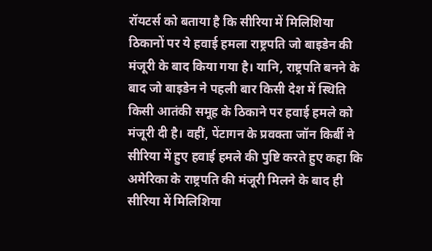रॉयटर्स को बताया है कि सीरिया में मिलिशिया ठिकानों पर ये हवाई हमला राष्ट्रपति जो बाइडेन की मंजूरी के बाद किया गया है। यानि, राष्ट्रपति बनने के बाद जो बाइडेन ने पहली बार किसी देश में स्थिति किसी आतंकी समूह के ठिकाने पर हवाई हमले को मंजूरी दी है। वहीं, पेंटागन के प्रवक्ता जॉन किर्बी ने सीरिया में हुए हवाई हमले की पुष्टि करते हुए कहा कि अमेरिका के राष्ट्रपति की मंजूरी मिलने के बाद ही सीरिया में मिलिशिया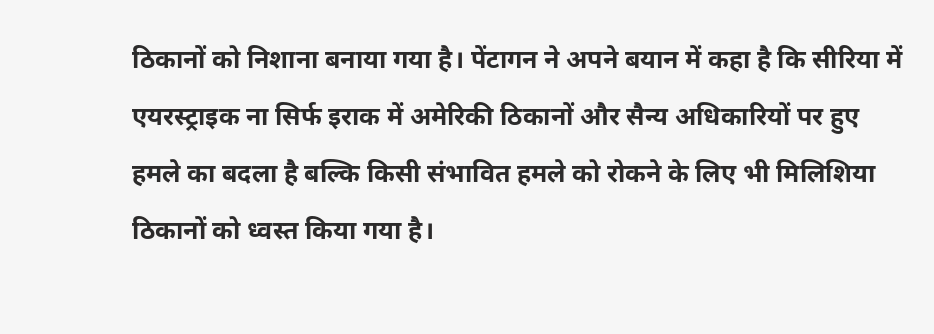ठिकानों को निशाना बनाया गया है। पेंटागन ने अपने बयान में कहा है कि सीरिया में एयरस्ट्राइक ना सिर्फ इराक में अमेरिकी ठिकानों और सैन्य अधिकारियों पर हुए हमले का बदला है बल्कि किसी संभावित हमले को रोकने के लिए भी मिलिशिया ठिकानों को ध्वस्त किया गया है।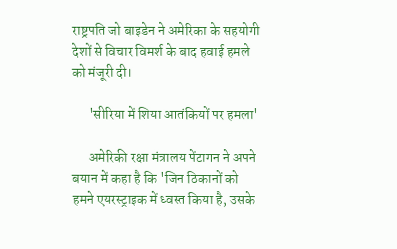राष्ट्रपति जो बाइडेन ने अमेरिका के सहयोगी देशों से विचार विमर्श के बाद हवाई हमले को मंजूरी दी।

      'सीरिया में शिया आतंकियों पर हमला'

      अमेरिकी रक्षा मंत्रालय पेंटागन ने अपने बयान में कहा है कि 'जिन ठिकानों को हमने एयरस्ट्राइक में ध्वस्त किया है, उसके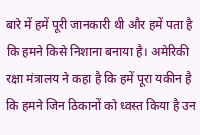बारे में हमें पूरी जानकारी थी और हमें पता है कि हमने किसे निशाना बनाया है। अमेरिकी रक्षा मंत्रालय ने कहा है कि हमें पूरा यकीन है कि हमने जिन ठिकानों को ध्वस्त किया है उन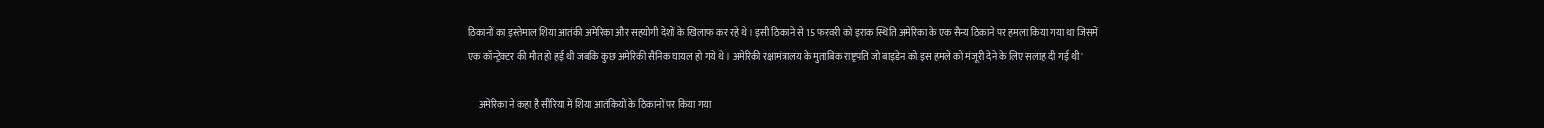ठिकानों का इस्तेमाल शिया आतंकी अमेरिका और सहयोगी देशों के खिलाफ कर रहे थे। इसी ठिकाने से 15 फरवरी को इराक स्थिति अमेरिका के एक सैन्य ठिकाने पर हमला किया गया था जिसमें एक कॉन्ट्रेक्टर की मौत हो हई थी जबकि कुछ अमेरिकी सैनिक घायल हो गये थे। अमेरिकी रक्षामंत्रालय के मुताबिक राष्ट्रपति जो बाइडेन को इस हमले को मंजूरी देने के लिए सलाह दी गई थी'

      अमेरिका ने कहा है सीरिया में शिया आतंकियों के ठिकानों पर किया गया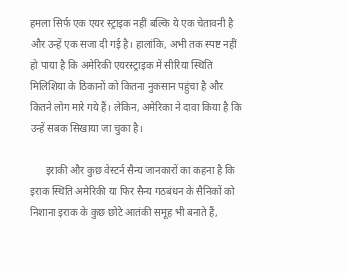हमला सिर्फ एक एयर स्ट्राइक नहीं बल्कि ये एक चेतावनी है और उन्हें एक सजा दी गई है। हालांकि, अभी तक स्पष्ट नहीं हो पाया है कि अमेरिकी एयरस्ट्राइक में सीरिया स्थिति मिलिशिया के ठिकानों को कितना नुकसान पहुंचा है और कितने लोग मारे गये हैं। लेकिन, अमेरिका ने दावा किया है कि उन्हें सबक सिखाया जा चुका है।

      इराकी और कुछ वेस्टर्न सैन्य जानकारों का कहना है कि इराक स्थिति अमेरिकी या फिर सैन्य गठबंधन के सैनिकों को निशाना इराक के कुछ छोटे आतंकी समूह भी बनाते हैं,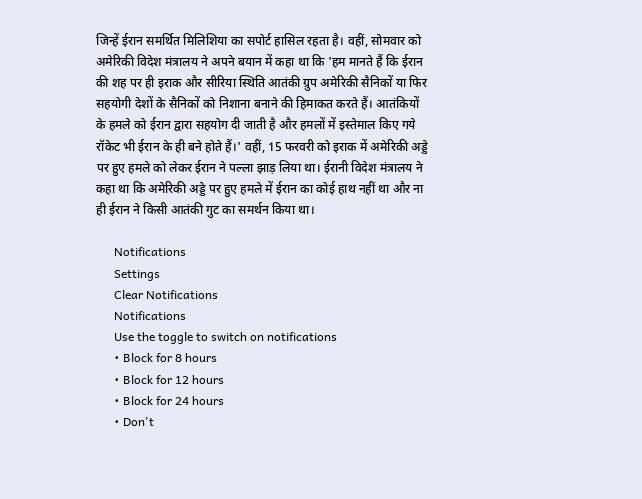जिन्हें ईरान समर्थित मिलिशिया का सपोर्ट हासिल रहता है। वहीं, सोमवार को अमेरिकी विदेश मंत्रालय ने अपने बयान में कहा था कि 'हम मानते हैं कि ईरान की शह पर ही इराक और सीरिया स्थिति आतंकी ग्रुप अमेरिकी सैनिकों या फिर सहयोगी देशों के सैनिकों को निशाना बनाने की हिमाकत करते हैं। आतंकियों के हमले को ईरान द्वारा सहयोग दी जाती है और हमलों में इस्तेमाल किए गये रॉकेट भी ईरान के ही बने होते हैं।' वहीं, 15 फरवरी को इराक में अमेरिकी अड्डे पर हुए हमले को लेकर ईरान ने पल्ला झाड़ लिया था। ईरानी विदेश मंत्रालय ने कहा था कि अमेरिकी अड्डे पर हुए हमले में ईरान का कोई हाथ नहीं था और ना ही ईरान ने किसी आतंकी गुट का समर्थन किया था।

      Notifications
      Settings
      Clear Notifications
      Notifications
      Use the toggle to switch on notifications
      • Block for 8 hours
      • Block for 12 hours
      • Block for 24 hours
      • Don't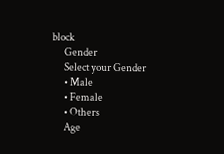block
      Gender
      Select your Gender
      • Male
      • Female
      • Others
      Age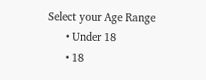Select your Age Range
      • Under 18
      • 18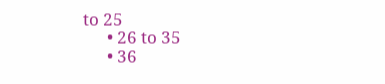to 25
      • 26 to 35
      • 36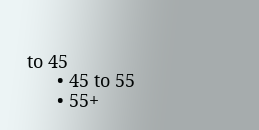to 45
      • 45 to 55
      • 55+